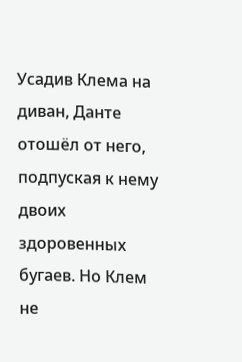Усадив Клема на диван, Данте отошёл от него, подпуская к нему двоих здоровенных бугаев. Но Клем не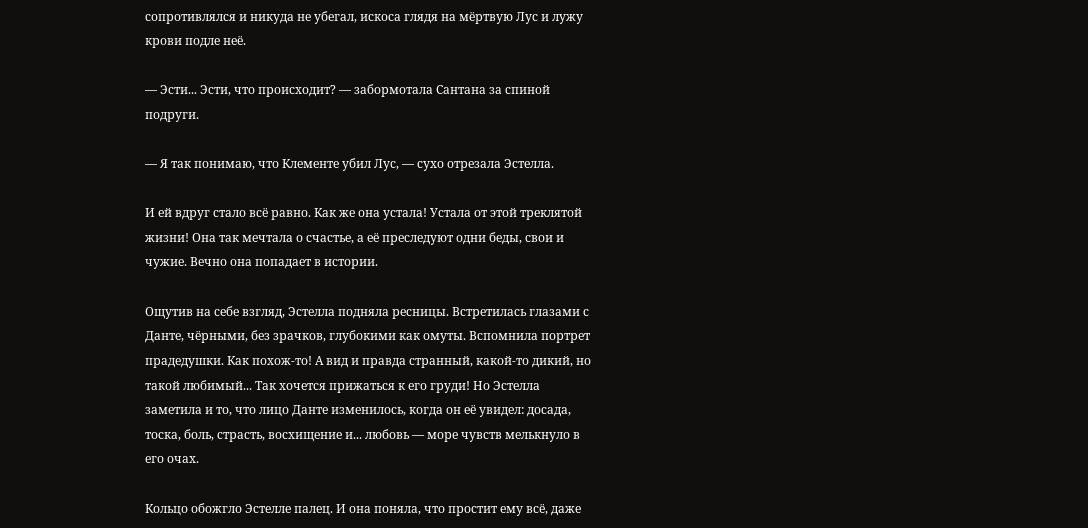сопротивлялся и никуда не убегал, искоса глядя на мёртвую Лус и лужу крови подле неё.

— Эсти... Эсти, что происходит? — забормотала Сантана за спиной подруги.

— Я так понимаю, что Клементе убил Лус, — сухо отрезала Эстелла.

И ей вдруг стало всё равно. Как же она устала! Устала от этой треклятой жизни! Она так мечтала о счастье, а её преследуют одни беды, свои и чужие. Вечно она попадает в истории.

Ощутив на себе взгляд, Эстелла подняла ресницы. Встретилась глазами с Данте, чёрными, без зрачков, глубокими как омуты. Вспомнила портрет прадедушки. Как похож-то! А вид и правда странный, какой-то дикий, но такой любимый... Так хочется прижаться к его груди! Но Эстелла заметила и то, что лицо Данте изменилось, когда он её увидел: досада, тоска, боль, страсть, восхищение и... любовь — море чувств мелькнуло в его очах.

Кольцо обожгло Эстелле палец. И она поняла, что простит ему всё, даже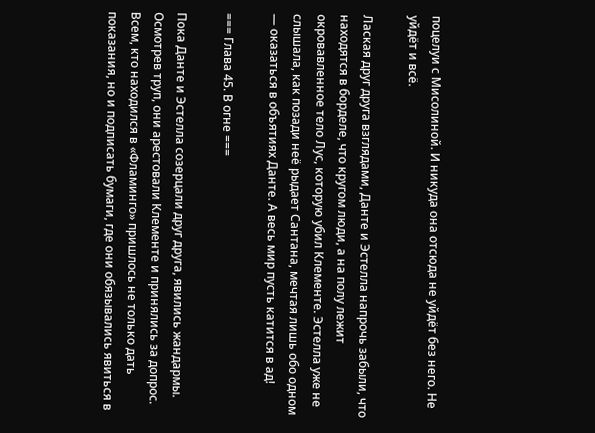поцелуи с Мисолиной. И никуда она отсюда не уйдёт без него. Не уйдёт и всё.

Лаская друг друга взглядами, Данте и Эстелла напрочь забыли, что находятся в борделе, что кругом люди, а на полу лежит окровавленное тело Лус, которую убил Клементе. Эстелла уже не слышала, как позади неё рыдает Сантана, мечтая лишь обо одном — оказаться в объятиях Данте. А весь мир пусть катится в ад!

=== Глава 45. В огне ===

Пока Данте и Эстелла созерцали друг друга, явились жандармы. Осмотрев труп, они арестовали Клементе и принялись за допрос. Всем, кто находился в «Фламинго» пришлось не только дать показания, но и подписать бумаги, где они обязывались явиться в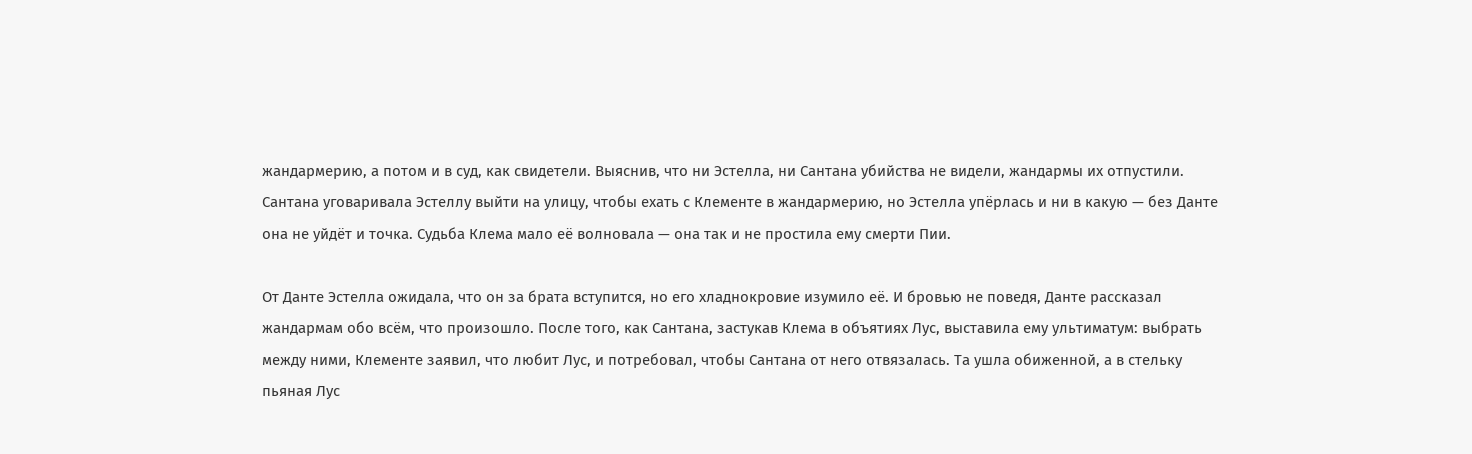жандармерию, а потом и в суд, как свидетели. Выяснив, что ни Эстелла, ни Сантана убийства не видели, жандармы их отпустили. Сантана уговаривала Эстеллу выйти на улицу, чтобы ехать с Клементе в жандармерию, но Эстелла упёрлась и ни в какую — без Данте она не уйдёт и точка. Судьба Клема мало её волновала — она так и не простила ему смерти Пии.

От Данте Эстелла ожидала, что он за брата вступится, но его хладнокровие изумило её. И бровью не поведя, Данте рассказал жандармам обо всём, что произошло. После того, как Сантана, застукав Клема в объятиях Лус, выставила ему ультиматум: выбрать между ними, Клементе заявил, что любит Лус, и потребовал, чтобы Сантана от него отвязалась. Та ушла обиженной, а в стельку пьяная Лус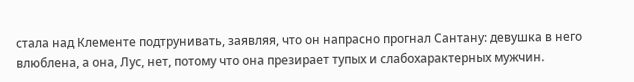стала над Клементе подтрунивать, заявляя, что он напрасно прогнал Сантану: девушка в него влюблена, а она, Лус, нет, потому что она презирает тупых и слабохарактерных мужчин.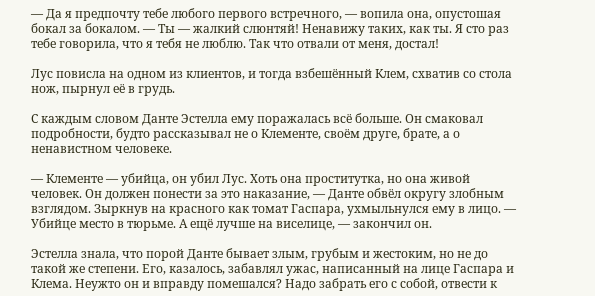— Да я предпочту тебе любого первого встречного, — вопила она, опустошая бокал за бокалом. — Ты — жалкий слюнтяй! Ненавижу таких, как ты. Я сто раз тебе говорила, что я тебя не люблю. Так что отвали от меня, достал!

Лус повисла на одном из клиентов, и тогда взбешённый Клем, схватив со стола нож, пырнул её в грудь.

С каждым словом Данте Эстелла ему поражалась всё больше. Он смаковал подробности, будто рассказывал не о Клементе, своём друге, брате, а о ненавистном человеке.

— Клементе — убийца, он убил Лус. Хоть она проститутка, но она живой человек. Он должен понести за это наказание, — Данте обвёл округу злобным взглядом. Зыркнув на красного как томат Гаспара, ухмыльнулся ему в лицо. — Убийце место в тюрьме. А ещё лучше на виселице, — закончил он.

Эстелла знала, что порой Данте бывает злым, грубым и жестоким, но не до такой же степени. Его, казалось, забавлял ужас, написанный на лице Гаспара и Клема. Неужто он и вправду помешался? Надо забрать его с собой, отвести к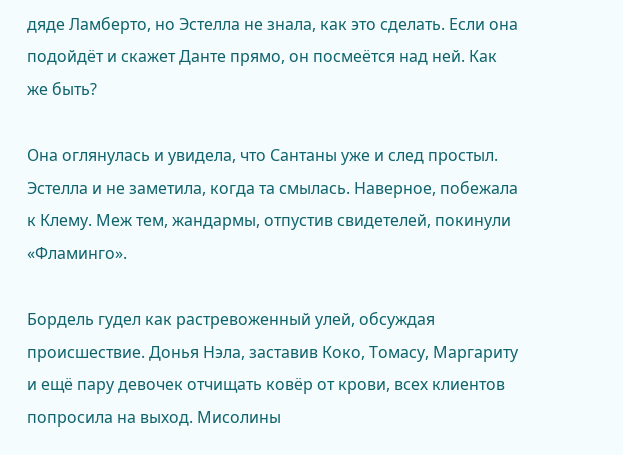дяде Ламберто, но Эстелла не знала, как это сделать. Если она подойдёт и скажет Данте прямо, он посмеётся над ней. Как же быть?

Она оглянулась и увидела, что Сантаны уже и след простыл. Эстелла и не заметила, когда та смылась. Наверное, побежала к Клему. Меж тем, жандармы, отпустив свидетелей, покинули «Фламинго».

Бордель гудел как растревоженный улей, обсуждая происшествие. Донья Нэла, заставив Коко, Томасу, Маргариту и ещё пару девочек отчищать ковёр от крови, всех клиентов попросила на выход. Мисолины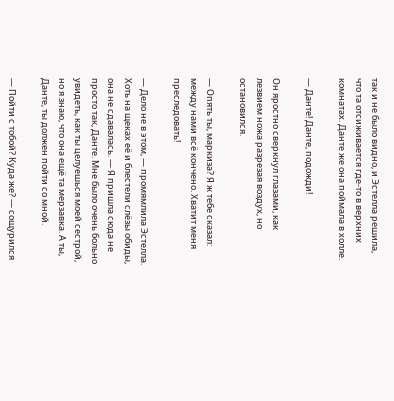так и не было видно, и Эстелла решила, что та отсиживается где-то в верхних комнатах. Данте же она поймала в холле.

— Данте! Данте, подожди!

Он яростно сверкнул глазами, как лезвием ножа разрезая воздух, но остановился.

— Опять ты, маркиза? Я ж тебе сказал: между нами всё кончено. Хватит меня преследовать!

— Дело не в этом, — промямлила Эстелла. Хоть на щеках её и блестели слёзы обиды, она не сдавалась. — Я пришла сюда не просто так, Данте. Мне было очень больно увидеть, как ты целуешься моей сестрой, но я знаю, что она ещё та мерзавка. А ты, Данте, ты должен пойти со мной.

— Пойти с тобой? Куда же? — сощурился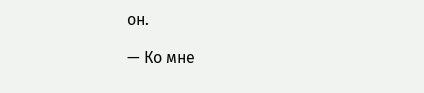он.

— Ко мне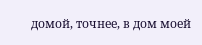домой, точнее, в дом моей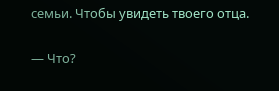семьи. Чтобы увидеть твоего отца.

— Что?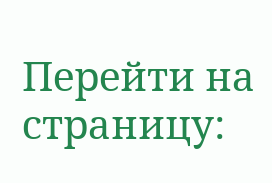Перейти на страницу: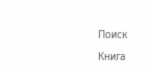Поиск

Книга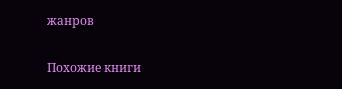жанров

Похожие книги